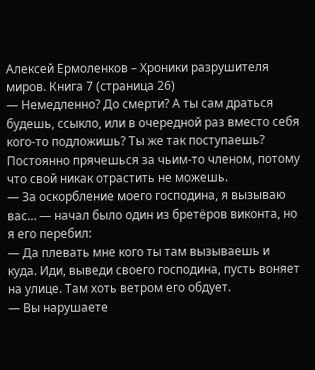Алексей Ермоленков – Хроники разрушителя миров. Книга 7 (страница 26)
— Немедленно? До смерти? А ты сам драться будешь, ссыкло, или в очередной раз вместо себя кого-то подложишь? Ты же так поступаешь? Постоянно прячешься за чьим-то членом, потому что свой никак отрастить не можешь.
— За оскорбление моего господина, я вызываю вас… — начал было один из бретёров виконта, но я его перебил:
— Да плевать мне кого ты там вызываешь и куда. Иди, выведи своего господина, пусть воняет на улице. Там хоть ветром его обдует.
— Вы нарушаете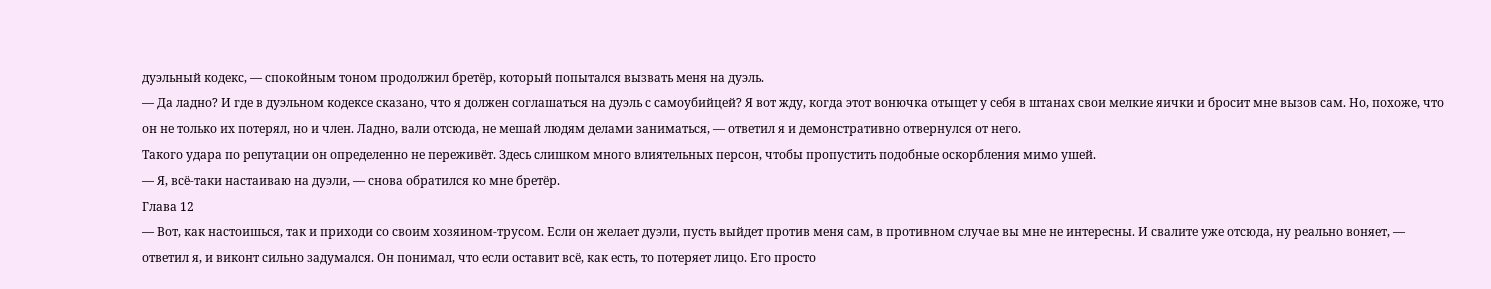дуэльный кодекс, — спокойным тоном продолжил бретёр, который попытался вызвать меня на дуэль.
— Да ладно? И где в дуэльном кодексе сказано, что я должен соглашаться на дуэль с самоубийцей? Я вот жду, когда этот вонючка отыщет у себя в штанах свои мелкие яички и бросит мне вызов сам. Но, похоже, что он не только их потерял, но и член. Ладно, вали отсюда, не мешай людям делами заниматься, — ответил я и демонстративно отвернулся от него.
Такого удара по репутации он определенно не переживёт. Здесь слишком много влиятельных персон, чтобы пропустить подобные оскорбления мимо ушей.
— Я, всё-таки настаиваю на дуэли, — снова обратился ко мне бретёр.
Глава 12
— Вот, как настоишься, так и приходи со своим хозяином-трусом. Если он желает дуэли, пусть выйдет против меня сам, в противном случае вы мне не интересны. И свалите уже отсюда, ну реально воняет, — ответил я, и виконт сильно задумался. Он понимал, что если оставит всё, как есть, то потеряет лицо. Его просто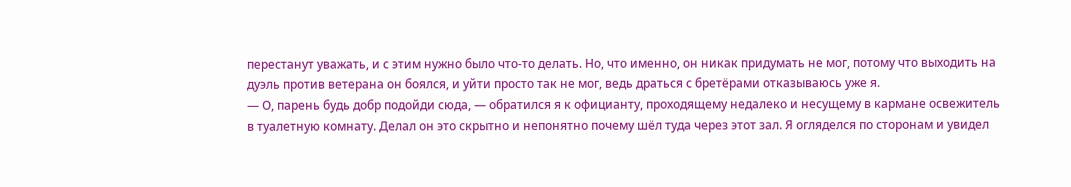перестанут уважать, и с этим нужно было что-то делать. Но, что именно, он никак придумать не мог, потому что выходить на дуэль против ветерана он боялся, и уйти просто так не мог, ведь драться с бретёрами отказываюсь уже я.
— О, парень будь добр подойди сюда, — обратился я к официанту, проходящему недалеко и несущему в кармане освежитель в туалетную комнату. Делал он это скрытно и непонятно почему шёл туда через этот зал. Я огляделся по сторонам и увидел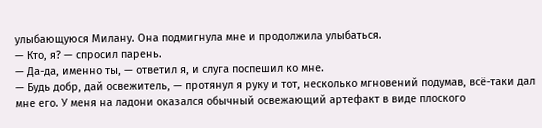улыбающуюся Милану. Она подмигнула мне и продолжила улыбаться.
— Кто, я? — спросил парень.
— Да-да, именно ты, — ответил я, и слуга поспешил ко мне.
— Будь добр, дай освежитель, — протянул я руку и тот, несколько мгновений подумав, всё-таки дал мне его. У меня на ладони оказался обычный освежающий артефакт в виде плоского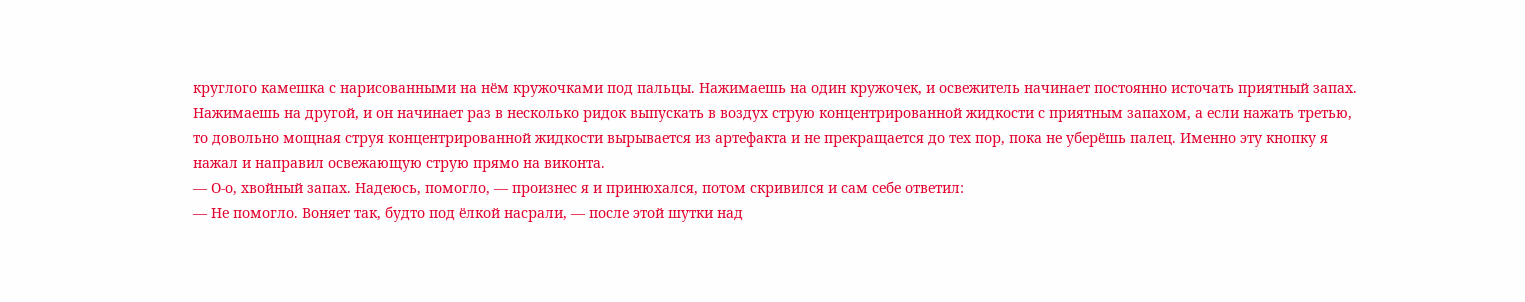круглого камешка с нарисованными на нём кружочками под пальцы. Нажимаешь на один кружочек, и освежитель начинает постоянно источать приятный запах.
Нажимаешь на другой, и он начинает раз в несколько ридок выпускать в воздух струю концентрированной жидкости с приятным запахом, а если нажать третью, то довольно мощная струя концентрированной жидкости вырывается из артефакта и не прекращается до тех пор, пока не уберёшь палец. Именно эту кнопку я нажал и направил освежающую струю прямо на виконта.
— О-о, хвойный запах. Надеюсь, помогло, — произнес я и принюхался, потом скривился и сам себе ответил:
— Не помогло. Воняет так, будто под ёлкой насрали, — после этой шутки над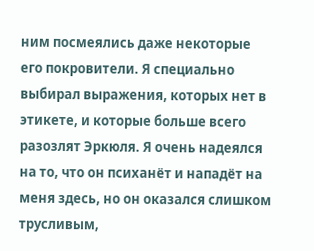ним посмеялись даже некоторые его покровители. Я специально выбирал выражения, которых нет в этикете, и которые больше всего разозлят Эркюля. Я очень надеялся на то, что он психанёт и нападёт на меня здесь, но он оказался слишком трусливым,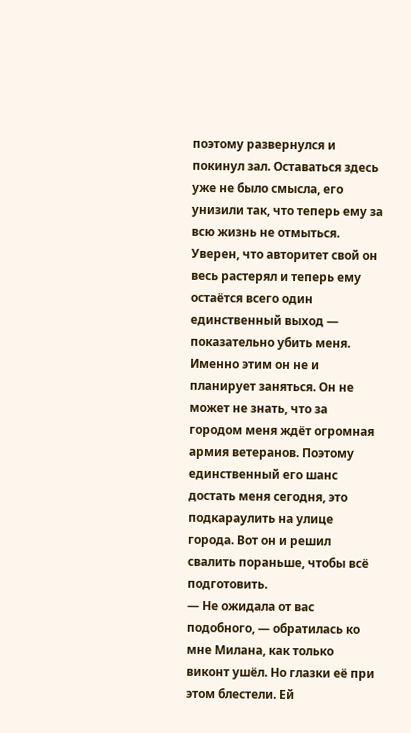поэтому развернулся и покинул зал. Оставаться здесь уже не было смысла, его унизили так, что теперь ему за всю жизнь не отмыться.
Уверен, что авторитет свой он весь растерял и теперь ему остаётся всего один единственный выход — показательно убить меня. Именно этим он не и планирует заняться. Он не может не знать, что за городом меня ждёт огромная армия ветеранов. Поэтому единственный его шанс достать меня сегодня, это подкараулить на улице города. Вот он и решил свалить пораньше, чтобы всё подготовить.
— Не ожидала от вас подобного, — обратилась ко мне Милана, как только виконт ушёл. Но глазки её при этом блестели. Ей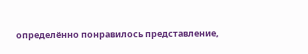определённо понравилось представление,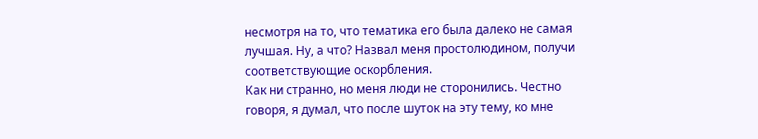несмотря на то, что тематика его была далеко не самая лучшая. Ну, а что? Назвал меня простолюдином, получи соответствующие оскорбления.
Как ни странно, но меня люди не сторонились. Честно говоря, я думал, что после шуток на эту тему, ко мне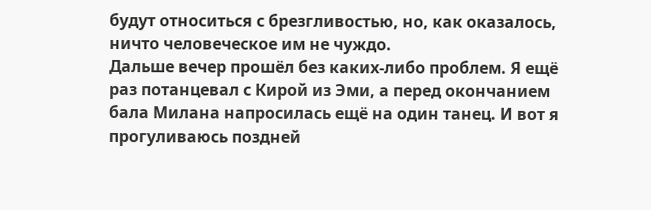будут относиться с брезгливостью, но, как оказалось, ничто человеческое им не чуждо.
Дальше вечер прошёл без каких-либо проблем. Я ещё раз потанцевал с Кирой из Эми, а перед окончанием бала Милана напросилась ещё на один танец. И вот я прогуливаюсь поздней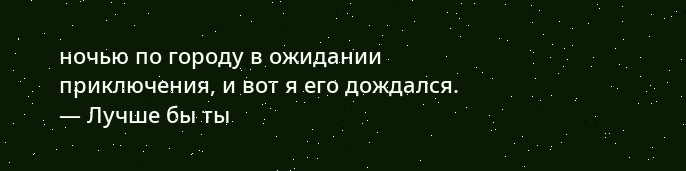ночью по городу в ожидании приключения, и вот я его дождался.
— Лучше бы ты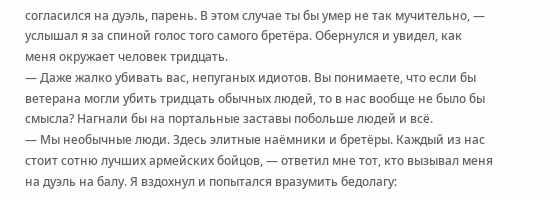согласился на дуэль, парень. В этом случае ты бы умер не так мучительно, — услышал я за спиной голос того самого бретёра. Обернулся и увидел, как меня окружает человек тридцать.
— Даже жалко убивать вас, непуганых идиотов. Вы понимаете, что если бы ветерана могли убить тридцать обычных людей, то в нас вообще не было бы смысла? Нагнали бы на портальные заставы побольше людей и всё.
— Мы необычные люди. Здесь элитные наёмники и бретёры. Каждый из нас стоит сотню лучших армейских бойцов, — ответил мне тот, кто вызывал меня на дуэль на балу. Я вздохнул и попытался вразумить бедолагу: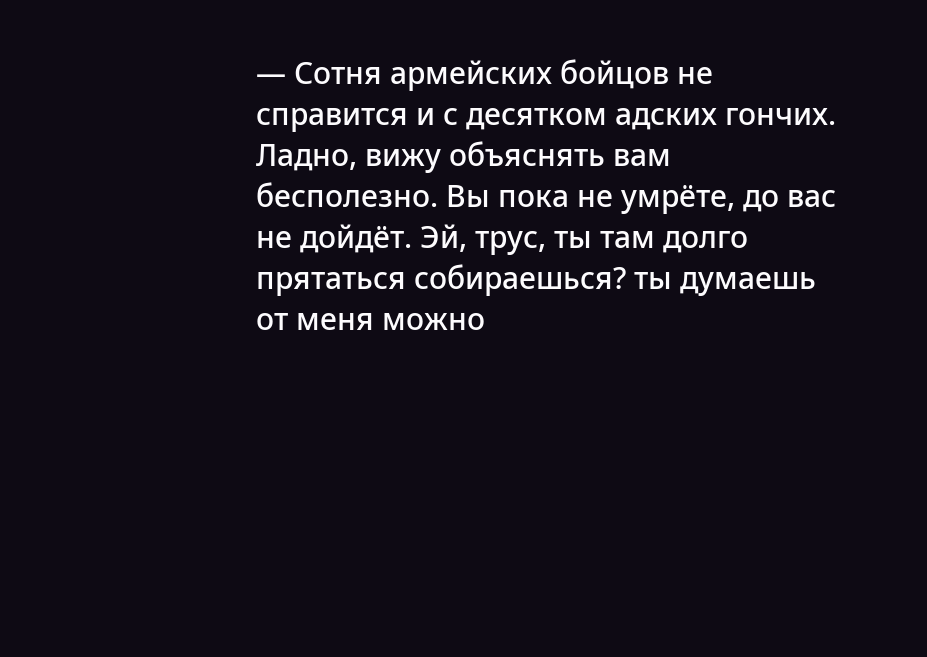— Сотня армейских бойцов не справится и с десятком адских гончих. Ладно, вижу объяснять вам бесполезно. Вы пока не умрёте, до вас не дойдёт. Эй, трус, ты там долго прятаться собираешься? ты думаешь от меня можно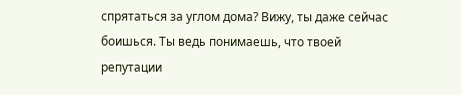спрятаться за углом дома? Вижу, ты даже сейчас боишься. Ты ведь понимаешь, что твоей репутации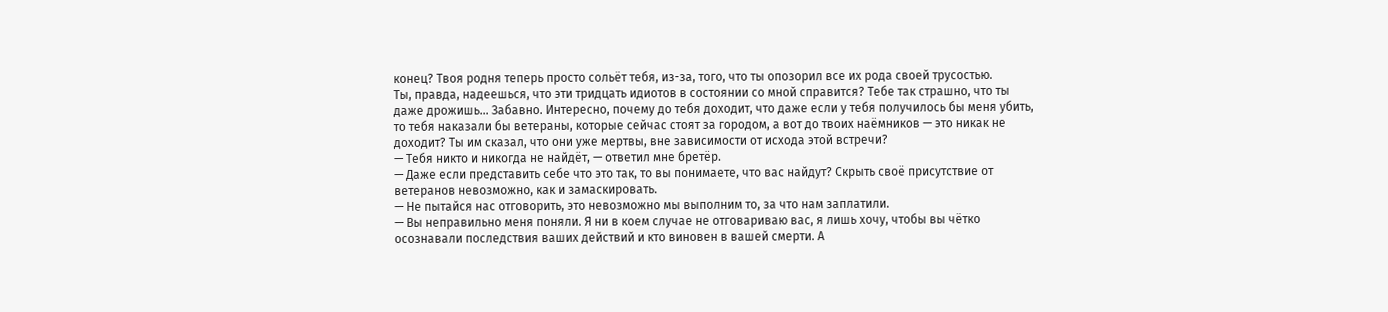конец? Твоя родня теперь просто сольёт тебя, из-за, того, что ты опозорил все их рода своей трусостью.
Ты, правда, надеешься, что эти тридцать идиотов в состоянии со мной справится? Тебе так страшно, что ты даже дрожишь… Забавно. Интересно, почему до тебя доходит, что даже если у тебя получилось бы меня убить, то тебя наказали бы ветераны, которые сейчас стоят за городом, а вот до твоих наёмников — это никак не доходит? Ты им сказал, что они уже мертвы, вне зависимости от исхода этой встречи?
— Тебя никто и никогда не найдёт, — ответил мне бретёр.
— Даже если представить себе что это так, то вы понимаете, что вас найдут? Скрыть своё присутствие от ветеранов невозможно, как и замаскировать.
— Не пытайся нас отговорить, это невозможно мы выполним то, за что нам заплатили.
— Вы неправильно меня поняли. Я ни в коем случае не отговариваю вас, я лишь хочу, чтобы вы чётко осознавали последствия ваших действий и кто виновен в вашей смерти. А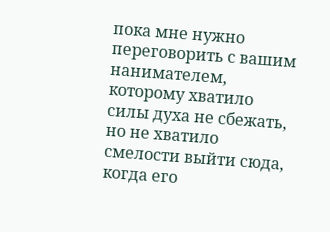пока мне нужно переговорить с вашим нанимателем, которому хватило силы духа не сбежать, но не хватило смелости выйти сюда, когда его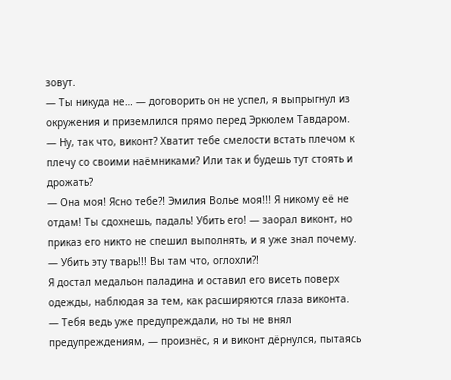зовут.
— Ты никуда не… — договорить он не успел, я выпрыгнул из окружения и приземлился прямо перед Эркюлем Тавдаром.
— Ну, так что, виконт? Хватит тебе смелости встать плечом к плечу со своими наёмниками? Или так и будешь тут стоять и дрожать?
— Она моя! Ясно тебе⁈ Эмилия Волье моя!!! Я никому её не отдам! Ты сдохнешь, падаль! Убить его! — заорал виконт, но приказ его никто не спешил выполнять, и я уже знал почему.
— Убить эту тварь!!! Вы там что, оглохли⁈
Я достал медальон паладина и оставил его висеть поверх одежды, наблюдая за тем, как расширяются глаза виконта.
— Тебя ведь уже предупреждали, но ты не внял предупреждениям, — произнёс, я и виконт дёрнулся, пытаясь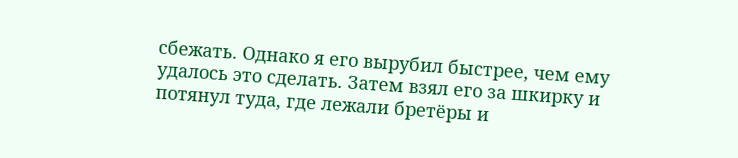сбежать. Однако я его вырубил быстрее, чем ему удалось это сделать. Затем взял его за шкирку и потянул туда, где лежали бретёры и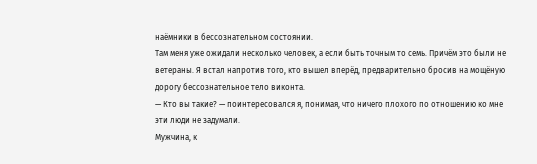наёмники в бессознательном состоянии.
Там меня уже ожидали несколько человек, а если быть точным то семь. Причём это были не ветераны. Я встал напротив того, кто вышел вперёд, предварительно бросив на мощёную дорогу бессознательное тело виконта.
— Кто вы такие? — поинтересовался я, понимая, что ничего плохого по отношению ко мне эти люди не задумали.
Мужчина, к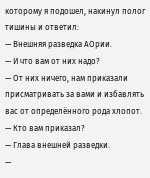которому я подошел, накинул полог тишины и ответил:
— Внешняя разведка АОрии.
— И что вам от них надо?
— От них ничего, нам приказали присматривать за вами и избавлять вас от определённого рода хлопот.
— Кто вам приказал?
— Глава внешней разведки.
—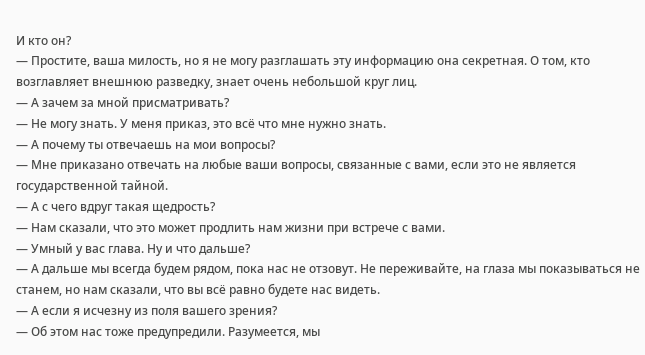И кто он?
— Простите, ваша милость, но я не могу разглашать эту информацию она секретная. О том, кто возглавляет внешнюю разведку, знает очень небольшой круг лиц.
— А зачем за мной присматривать?
— Не могу знать. У меня приказ, это всё что мне нужно знать.
— А почему ты отвечаешь на мои вопросы?
— Мне приказано отвечать на любые ваши вопросы, связанные с вами, если это не является государственной тайной.
— А с чего вдруг такая щедрость?
— Нам сказали, что это может продлить нам жизни при встрече с вами.
— Умный у вас глава. Ну и что дальше?
— А дальше мы всегда будем рядом, пока нас не отзовут. Не переживайте, на глаза мы показываться не станем, но нам сказали, что вы всё равно будете нас видеть.
— А если я исчезну из поля вашего зрения?
— Об этом нас тоже предупредили. Разумеется, мы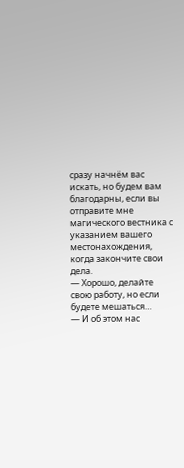сразу начнём вас искать, но будем вам благодарны, если вы отправите мне магического вестника с указанием вашего местонахождения, когда закончите свои дела.
— Хорошо, делайте свою работу, но если будете мешаться…
— И об этом нас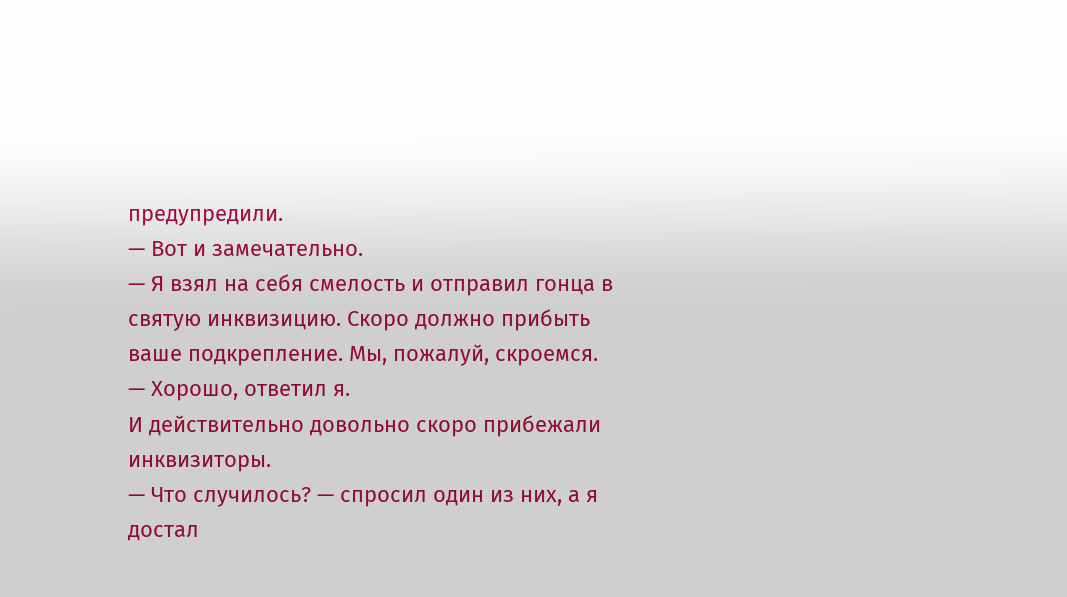предупредили.
— Вот и замечательно.
— Я взял на себя смелость и отправил гонца в святую инквизицию. Скоро должно прибыть ваше подкрепление. Мы, пожалуй, скроемся.
— Хорошо, ответил я.
И действительно довольно скоро прибежали инквизиторы.
— Что случилось? — спросил один из них, а я достал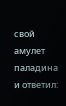свой амулет паладина и ответил: